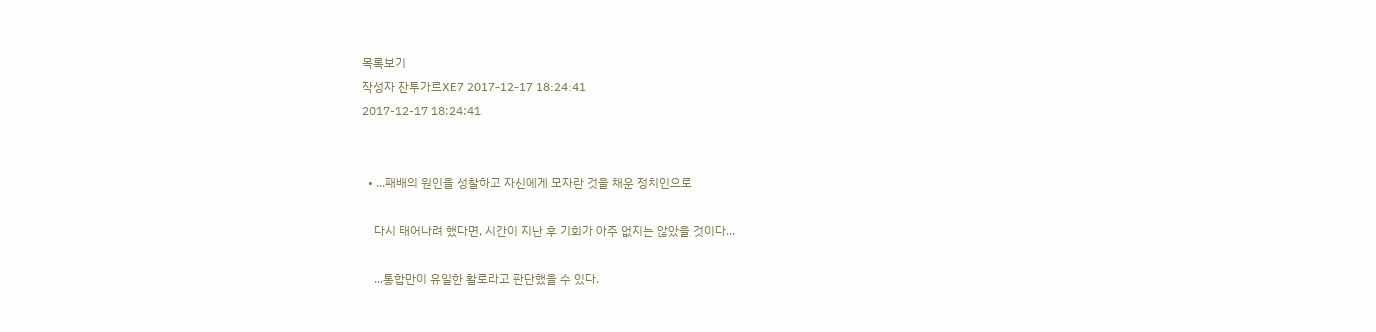목록보기
작성자 잔투가르XE7 2017-12-17 18:24:41
2017-12-17 18:24:41


  • ...패배의 원인을 성찰하고 자신에게 모자란 것을 채운 정치인으로

    다시 태어나려 했다면, 시간이 지난 후 기회가 아주 없지는 않았을 것이다...

    ...통합만이 유일한 활로라고 판단했을 수 있다.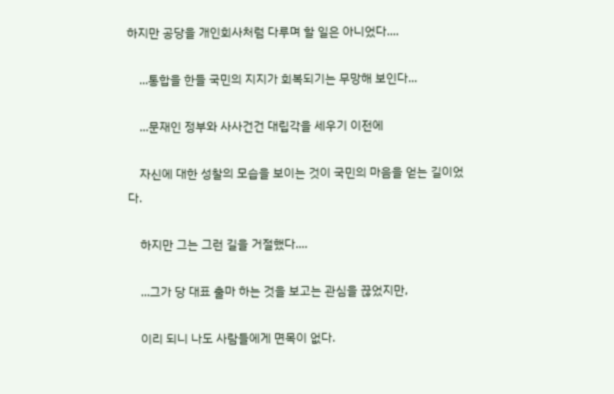하지만 공당을 개인회사처럼 다루며 할 일은 아니었다....

    ...통합을 한들 국민의 지지가 회복되기는 무망해 보인다...

    ...문재인 정부와 사사건건 대립각을 세우기 이전에

    자신에 대한 성찰의 모습을 보이는 것이 국민의 마음을 얻는 길이었다.

    하지만 그는 그런 길을 거절했다....

    ...그가 당 대표 출마 하는 것을 보고는 관심을 끊었지만,

    이리 되니 나도 사람들에게 면목이 없다.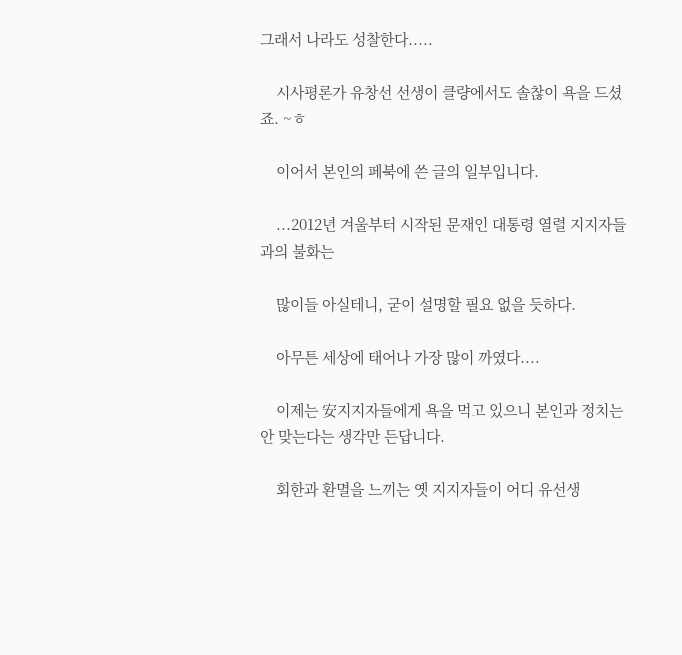그래서 나라도 성찰한다.....

    시사평론가 유창선 선생이 클량에서도 솔찮이 욕을 드셨죠. ~ㅎ

    이어서 본인의 페북에 쓴 글의 일부입니다.

    ...2012년 겨울부터 시작된 문재인 대통령 열렬 지지자들과의 불화는

    많이들 아실테니, 굳이 설명할 필요 없을 듯하다.

    아무튼 세상에 태어나 가장 많이 까였다....

    이제는 安지지자들에게 욕을 먹고 있으니 본인과 정치는 안 맞는다는 생각만 든답니다.

    회한과 환멸을 느끼는 옛 지지자들이 어디 유선생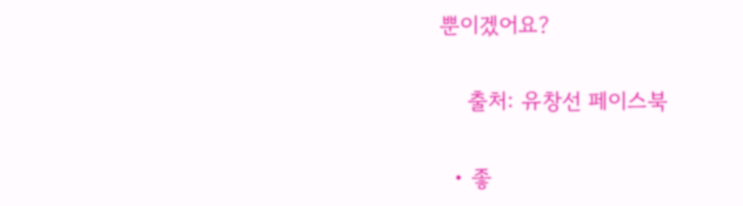뿐이겠어요?

    출처: 유창선 페이스북

  • 좋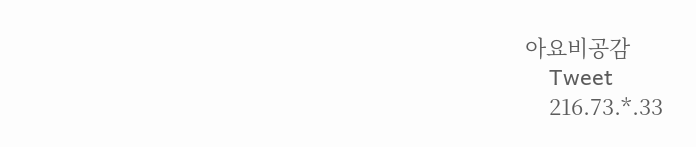아요비공감
    Tweet
    216.73.*.33